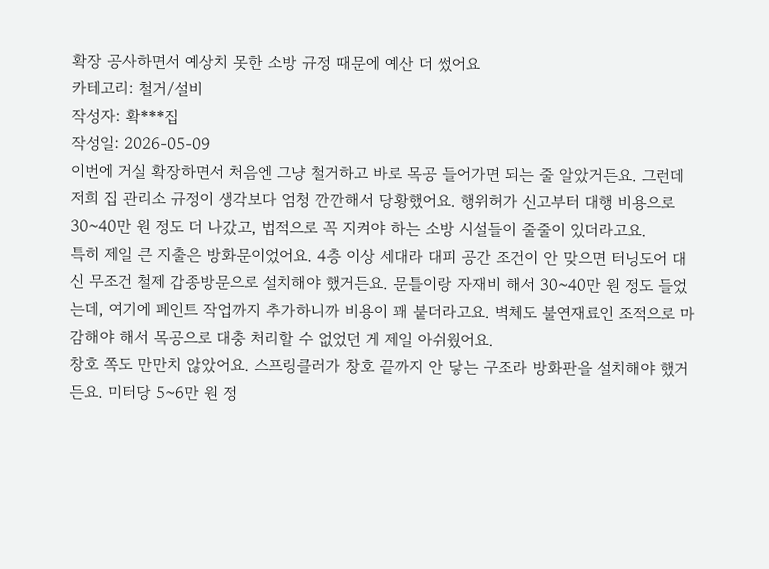확장 공사하면서 예상치 못한 소방 규정 때문에 예산 더 썼어요
카테고리: 철거/설비
작성자: 확***집
작성일: 2026-05-09
이번에 거실 확장하면서 처음엔 그냥 철거하고 바로 목공 들어가면 되는 줄 알았거든요. 그런데 저희 집 관리소 규정이 생각보다 엄청 깐깐해서 당황했어요. 행위허가 신고부터 대행 비용으로 30~40만 원 정도 더 나갔고, 법적으로 꼭 지켜야 하는 소방 시설들이 줄줄이 있더라고요.
특히 제일 큰 지출은 방화문이었어요. 4층 이상 세대라 대피 공간 조건이 안 맞으면 터닝도어 대신 무조건 철제 갑종방문으로 설치해야 했거든요. 문틀이랑 자재비 해서 30~40만 원 정도 들었는데, 여기에 페인트 작업까지 추가하니까 비용이 꽤 붙더라고요. 벽체도 불연재료인 조적으로 마감해야 해서 목공으로 대충 처리할 수 없었던 게 제일 아쉬웠어요.
창호 쪽도 만만치 않았어요. 스프링클러가 창호 끝까지 안 닿는 구조라 방화판을 설치해야 했거든요. 미터당 5~6만 원 정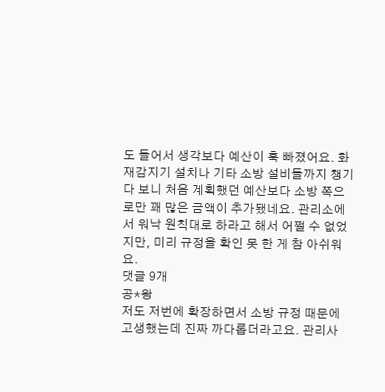도 들어서 생각보다 예산이 훅 빠졌어요. 화재감지기 설치나 기타 소방 설비들까지 챙기다 보니 처음 계획했던 예산보다 소방 쪽으로만 꽤 많은 금액이 추가됐네요. 관리소에서 워낙 원칙대로 하라고 해서 어쩔 수 없었지만, 미리 규정을 확인 못 한 게 참 아쉬워요.
댓글 9개
공*왕
저도 저번에 확장하면서 소방 규정 때문에 고생했는데 진짜 까다롭더라고요. 관리사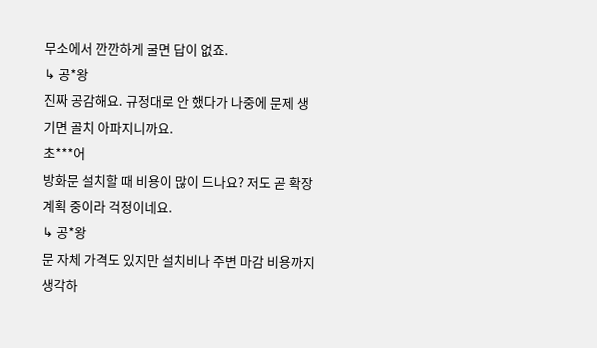무소에서 깐깐하게 굴면 답이 없죠.
↳ 공*왕
진짜 공감해요. 규정대로 안 했다가 나중에 문제 생기면 골치 아파지니까요.
초***어
방화문 설치할 때 비용이 많이 드나요? 저도 곧 확장 계획 중이라 걱정이네요.
↳ 공*왕
문 자체 가격도 있지만 설치비나 주변 마감 비용까지 생각하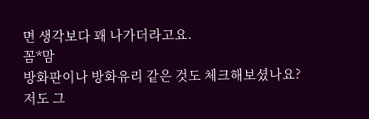면 생각보다 꽤 나가더라고요.
꼼*맘
방화판이나 방화유리 같은 것도 체크해보셨나요? 저도 그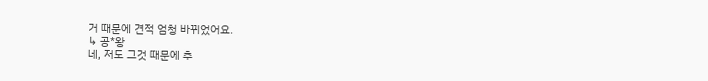거 때문에 견적 엄청 바뀌었어요.
↳ 공*왕
네, 저도 그것 때문에 추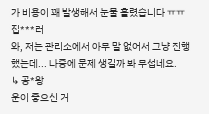가 비용이 꽤 발생해서 눈물 흘렸습니다 ㅠㅠ
집***러
와, 저는 관리소에서 아무 말 없어서 그냥 진행했는데... 나중에 문제 생길까 봐 무섭네요.
↳ 공*왕
운이 좋으신 거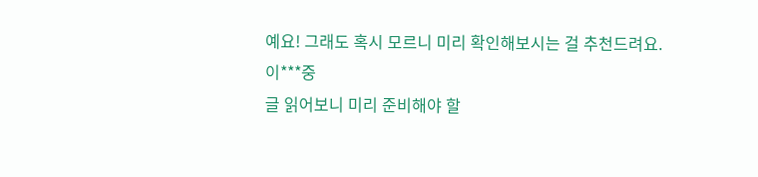예요! 그래도 혹시 모르니 미리 확인해보시는 걸 추천드려요.
이***중
글 읽어보니 미리 준비해야 할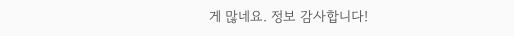게 많네요. 정보 감사합니다!